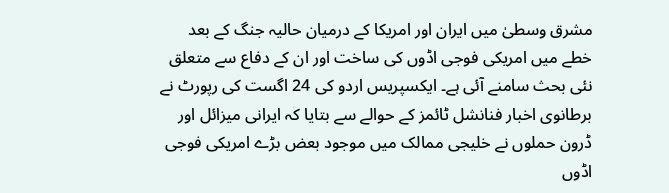مشرق وسطیٰ میں ایران اور امریکا کے درمیان حالیہ جنگ کے بعد خطے میں امریکی فوجی اڈوں کی ساخت اور ان کے دفاع سے متعلق نئی بحث سامنے آئی ہے۔ ایکسپریس اردو کی 24 اگست کی رپورٹ نے برطانوی اخبار فنانشل ٹائمز کے حوالے سے بتایا کہ ایرانی میزائل اور ڈرون حملوں نے خلیجی ممالک میں موجود بعض بڑے امریکی فوجی اڈوں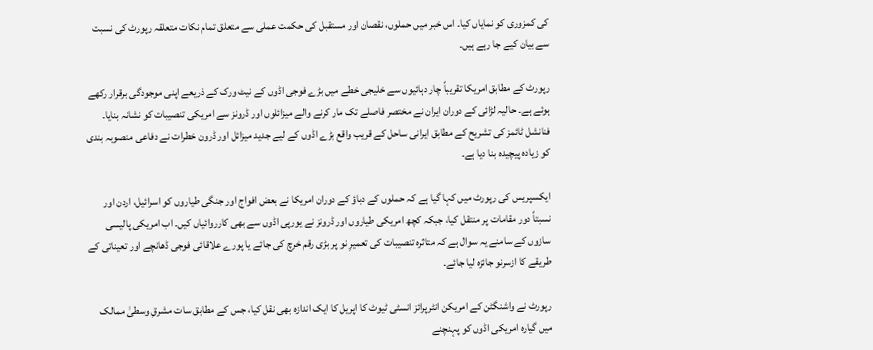کی کمزوری کو نمایاں کیا۔ اس خبر میں حملوں، نقصان اور مستقبل کی حکمت عملی سے متعلق تمام نکات متعلقہ رپورٹ کی نسبت سے بیان کیے جا رہے ہیں۔

رپورٹ کے مطابق امریکا تقریباً چار دہائیوں سے خلیجی خطے میں بڑے فوجی اڈوں کے نیٹ ورک کے ذریعے اپنی موجودگی برقرار رکھے ہوئے ہے۔ حالیہ لڑائی کے دوران ایران نے مختصر فاصلے تک مار کرنے والے میزائلوں اور ڈرونز سے امریکی تنصیبات کو نشانہ بنایا۔ فنانشل ٹائمز کی تشریح کے مطابق ایرانی ساحل کے قریب واقع بڑے اڈوں کے لیے جدید میزائل اور ڈرون خطرات نے دفاعی منصوبہ بندی کو زیادہ پیچیدہ بنا دیا ہے۔

ایکسپریس کی رپورٹ میں کہا گیا ہے کہ حملوں کے دباؤ کے دوران امریکا نے بعض افواج اور جنگی طیاروں کو اسرائیل، اردن اور نسبتاً دور مقامات پر منتقل کیا، جبکہ کچھ امریکی طیاروں اور ڈرونز نے یورپی اڈوں سے بھی کارروائیاں کیں۔ اب امریکی پالیسی سازوں کے سامنے یہ سوال ہے کہ متاثرہ تنصیبات کی تعمیرِ نو پر بڑی رقم خرچ کی جائے یا پورے علاقائی فوجی ڈھانچے اور تعیناتی کے طریقے کا ازسرنو جائزہ لیا جائے۔

رپورٹ نے واشنگٹن کے امریکن انٹرپرائز انسٹی ٹیوٹ کا اپریل کا ایک اندازہ بھی نقل کیا، جس کے مطابق سات مشرقِ وسطیٰ ممالک میں گیارہ امریکی اڈوں کو پہنچنے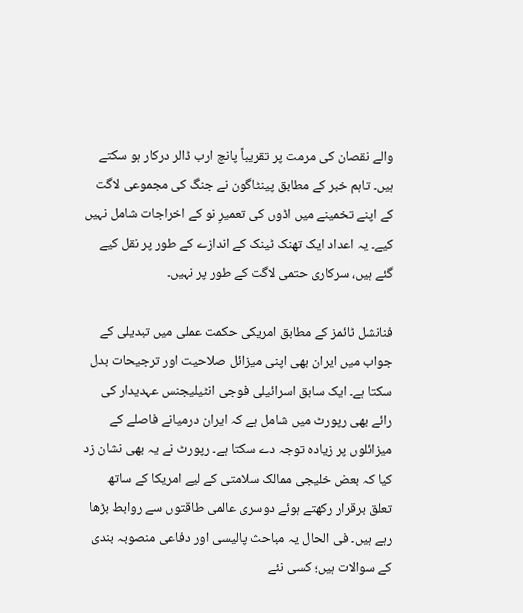والے نقصان کی مرمت پر تقریباً پانچ ارب ڈالر درکار ہو سکتے ہیں۔ تاہم خبر کے مطابق پینٹاگون نے جنگ کی مجموعی لاگت کے اپنے تخمینے میں اڈوں کی تعمیرِ نو کے اخراجات شامل نہیں کیے۔ یہ اعداد ایک تھنک ٹینک کے اندازے کے طور پر نقل کیے گئے ہیں، سرکاری حتمی لاگت کے طور پر نہیں۔

فنانشل ٹائمز کے مطابق امریکی حکمت عملی میں تبدیلی کے جواب میں ایران بھی اپنی میزائل صلاحیت اور ترجیحات بدل سکتا ہے۔ ایک سابق اسرائیلی فوجی انٹیلیجنس عہدیدار کی رائے بھی رپورٹ میں شامل ہے کہ ایران درمیانے فاصلے کے میزائلوں پر زیادہ توجہ دے سکتا ہے۔ رپورٹ نے یہ بھی نشان زد کیا کہ بعض خلیجی ممالک سلامتی کے لیے امریکا کے ساتھ تعلق برقرار رکھتے ہوئے دوسری عالمی طاقتوں سے روابط بڑھا رہے ہیں۔ فی الحال یہ مباحث پالیسی اور دفاعی منصوبہ بندی کے سوالات ہیں؛ کسی نئے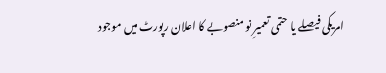امریکی فیصلے یا حتمی تعمیرِ نو منصوبے کا اعلان رپورٹ میں موجود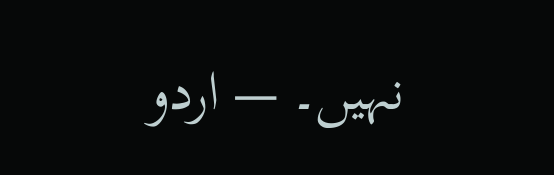نہیں۔ — اردو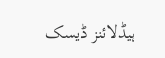ہیڈلائنز ڈیسک